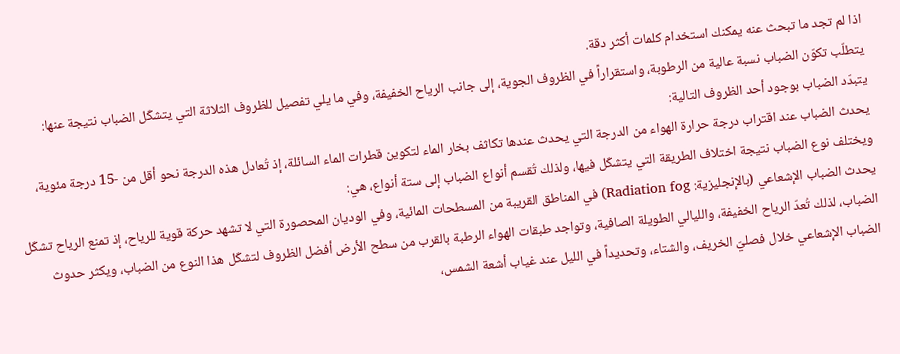اذا لم تجد ما تبحث عنه يمكنك استخدام كلمات أكثر دقة.
يتطلّب تكوّن الضباب نسبة عالية من الرطوبة، واستقراراً في الظروف الجوية، إلى جانب الرياح الخفيفة، وفي ما يلي تفصيل للظروف الثلاثة التي يتشكّل الضباب نتيجة عنها:
يتبدّد الضباب بوجود أحد الظروف التالية:
يحدث الضباب عند اقتراب درجة حرارة الهواء من الدرجة التي يحدث عندها تكاثف بخار الماء لتكوين قطرات الماء السائلة، إذ تُعادل هذه الدرجة نحو أقل من -15 درجة مئوية، ويختلف نوع الضباب نتيجة اختلاف الطريقة التي يتشكّل فيها، ولذلك تُقسم أنواع الضباب إلى ستة أنواع، هي:
يحدث الضباب الإشعاعي (بالإنجليزية: Radiation fog) في المناطق القريبة من المسطحات المائية، وفي الوديان المحصورة التي لا تشهد حركة قوية للرياح، إذ تمنع الرياح تشكّل الضباب، لذلك تُعدّ الرياح الخفيفة، والليالي الطويلة الصافية، وتواجد طبقات الهواء الرطبة بالقرب من سطح الأرض أفضل الظروف لتشكّل هذا النوع من الضباب، ويكثر حدوث الضباب الإشعاعي خلال فصليّ الخريف، والشتاء، وتحديداً في الليل عند غياب أشعة الشمس،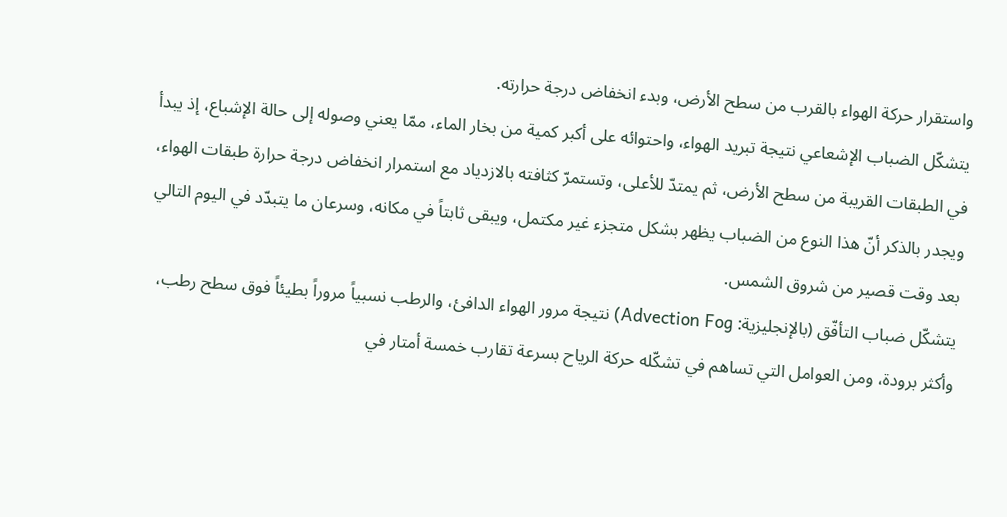واستقرار حركة الهواء بالقرب من سطح الأرض، وبدء انخفاض درجة حرارته.
يتشكّل الضباب الإشعاعي نتيجة تبريد الهواء، واحتوائه على أكبر كمية من بخار الماء، ممّا يعني وصوله إلى حالة الإشباع، إذ يبدأ في الطبقات القريبة من سطح الأرض، ثم يمتدّ للأعلى، وتستمرّ كثافته بالازدياد مع استمرار انخفاض درجة حرارة طبقات الهواء، ويجدر بالذكر أنّ هذا النوع من الضباب يظهر بشكل متجزء غير مكتمل، ويبقى ثابتاً في مكانه، وسرعان ما يتبدّد في اليوم التالي بعد وقت قصير من شروق الشمس.
يتشكّل ضباب التأفّق (بالإنجليزية: Advection Fog) نتيجة مرور الهواء الدافئ، والرطب نسبياً مروراً بطيئاً فوق سطح رطب، وأكثر برودة، ومن العوامل التي تساهم في تشكّله حركة الرياح بسرعة تقارب خمسة أمتار في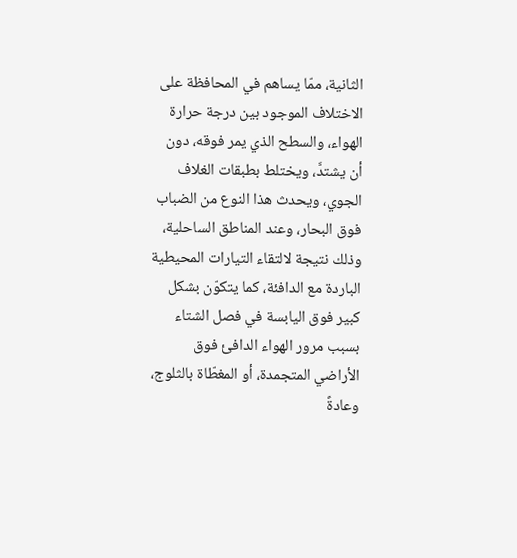الثانية، ممّا يساهم في المحافظة على الاختلاف الموجود بين درجة حرارة الهواء، والسطح الذي يمر فوقه، دون أن يشتدَّ، ويختلط بطبقات الغلاف الجوي، ويحدث هذا النوع من الضباب فوق البحار، وعند المناطق الساحلية، وذلك نتيجة لالتقاء التيارات المحيطية الباردة مع الدافئة، كما يتكوّن بشكل كبير فوق اليابسة في فصل الشتاء بسبب مرور الهواء الدافئ فوق الأراضي المتجمدة، أو المغطّاة بالثلوج، وعادةً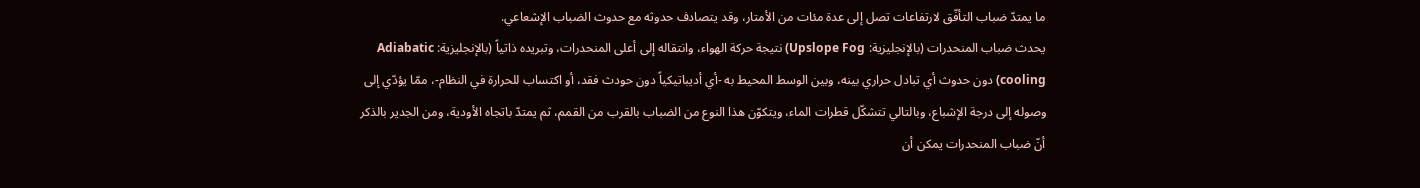ما يمتدّ ضباب التأفّق لارتفاعات تصل إلى عدة مئات من الأمتار، وقد يتصادف حدوثه مع حدوث الضباب الإشعاعي.
يحدث ضباب المنحدرات (بالإنجليزية: Upslope Fog) نتيجة حركة الهواء، وانتقاله إلى أعلى المنحدرات، وتبريده ذاتياً (بالإنجليزية: Adiabatic cooling) دون حدوث أي تبادل حراري بينه، وبين الوسط المحيط به -أي أديباتيكياً دون حودث فقد، أو اكتساب للحرارة في النظام-، ممّا يؤدّي إلى وصوله إلى درجة الإشباع، وبالتالي تتشكّل قطرات الماء، ويتكوّن هذا النوع من الضباب بالقرب من القمم، ثم يمتدّ باتجاه الأودية، ومن الجدير بالذكر أنّ ضباب المنحدرات يمكن أن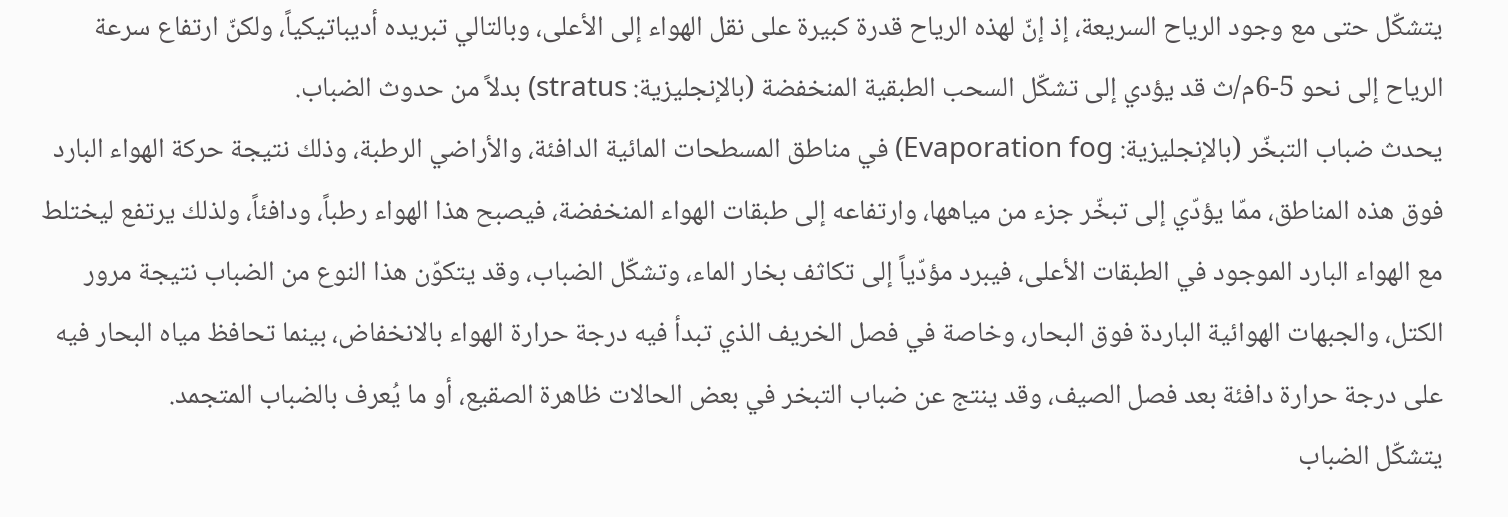يتشكّل حتى مع وجود الرياح السريعة، إذ إنّ لهذه الرياح قدرة كبيرة على نقل الهواء إلى الأعلى، وبالتالي تبريده أديباتيكياً، ولكنّ ارتفاع سرعة الرياح إلى نحو 5-6م/ث قد يؤدي إلى تشكّل السحب الطبقية المنخفضة (بالإنجليزية: stratus) بدلاً من حدوث الضباب.
يحدث ضباب التبخّر (بالإنجليزية: Evaporation fog) في مناطق المسطحات المائية الدافئة، والأراضي الرطبة، وذلك نتيجة حركة الهواء البارد فوق هذه المناطق، ممّا يؤدّي إلى تبخّر جزء من مياهها، وارتفاعه إلى طبقات الهواء المنخفضة، فيصبح هذا الهواء رطباً، ودافئاً، ولذلك يرتفع ليختلط مع الهواء البارد الموجود في الطبقات الأعلى، فيبرد مؤدّياً إلى تكاثف بخار الماء، وتشكّل الضباب، وقد يتكوّن هذا النوع من الضباب نتيجة مرور الكتل، والجبهات الهوائية الباردة فوق البحار، وخاصة في فصل الخريف الذي تبدأ فيه درجة حرارة الهواء بالانخفاض، بينما تحافظ مياه البحار فيه على درجة حرارة دافئة بعد فصل الصيف، وقد ينتج عن ضباب التبخر في بعض الحالات ظاهرة الصقيع، أو ما يُعرف بالضباب المتجمد.
يتشكّل الضباب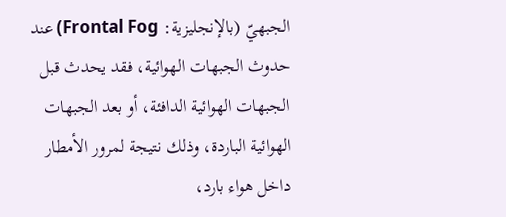الجبهيّ (بالإنجليزية: Frontal Fog) عند حدوث الجبهات الهوائية، فقد يحدث قبل الجبهات الهوائية الدافئة، أو بعد الجبهات الهوائية الباردة، وذلك نتيجة لمرور الأمطار داخل هواء بارد،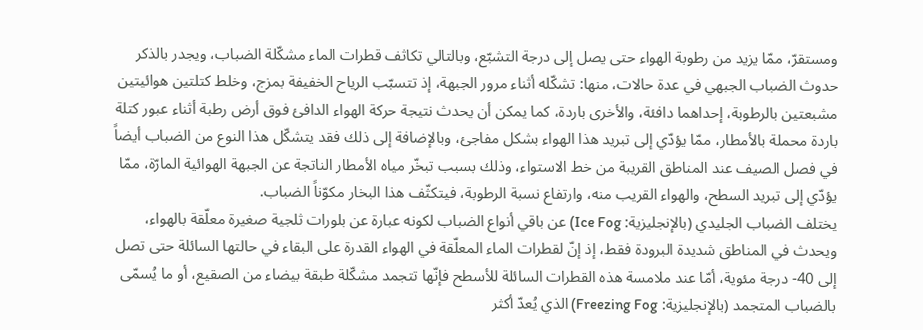ومستقرّ، ممّا يزيد من رطوبة الهواء حتى يصل إلى درجة التشبّع، وبالتالي تكاثف قطرات الماء مشكّلة الضباب، ويجدر بالذكر حدوث الضباب الجبهي في عدة حالات، منها: تشكّله أثناء مرور الجبهة، إذ تتسبّب الرياح الخفيفة بمزج، وخلط كتلتين هوائيتين مشبعتين بالرطوبة، إحداهما دافئة، والأخرى باردة، كما يمكن أن يحدث نتيجة حركة الهواء الدافئ فوق أرض رطبة أثناء عبور كتلة باردة محملة بالأمطار، ممّا يؤدّي إلى تبريد هذا الهواء بشكل مفاجئ، وبالإضافة إلى ذلك فقد يتشكّل هذا النوع من الضباب أيضاً في فصل الصيف عند المناطق القريبة من خط الاستواء، وذلك بسبب تبخّر مياه الأمطار الناتجة عن الجبهة الهوائية المارّة، ممّا يؤدّي إلى تبريد السطح، والهواء القريب منه، وارتفاع نسبة الرطوبة، فيتكثّف هذا البخار مكوّناً الضباب.
يختلف الضباب الجليدي (بالإنجليزية: Ice Fog) عن باقي أنواع الضباب لكونه عبارة عن بلورات ثلجية صغيرة معلّقة بالهواء، ويحدث في المناطق شديدة البرودة فقط، إذ إنّ لقطرات الماء المعلّقة في الهواء القدرة على البقاء في حالتها السائلة حتى تصل إلى 40- درجة مئوية، أمّا عند ملامسة هذه القطرات السائلة للأسطح فإنّها تتجمد مشكّلة طبقة بيضاء من الصقيع، أو ما يُسمّى بالضباب المتجمد (بالإنجليزية: Freezing Fog) الذي يُعدّ أكثر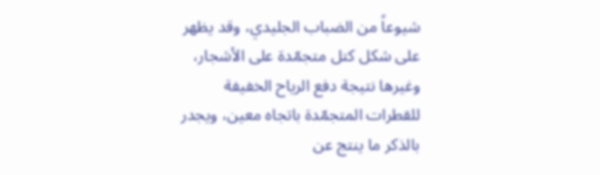شيوعاً من الضباب الجليدي، وقد يظهر على شكل كتل متجمّدة على الأشجار، وغيرها نتيجة دفع الرياح الخفيفة للقطرات المتجمّدة باتجاه معين، ويجدر بالذكر ما ينتج عن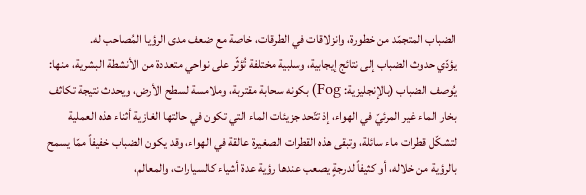الضباب المتجمّد من خطورة، وانزلاقات في الطرقات، خاصة مع ضعف مدى الرؤيا المُصاحب له.
يؤدّي حدوث الضباب إلى نتائج إيجابية، وسلبية مختلفة تُؤثّر على نواحي متعددة من الأنشطة البشرية، منها:
يُوصف الضباب (بالإنجليزية: Fog) بكونه سحابة مقتربة، وملامسة لسطح الأرض، ويحدث نتيجة تكاثف بخار الماء غير المرئيّ في الهواء، إذ تتّحد جزيئات الماء التي تكون في حالتها الغازية أثناء هذه العملية لتشكّل قطرات ماء سائلة، وتبقى هذه القطرات الصغيرة عالقة في الهواء، وقد يكون الضباب خفيفاً ممّا يسمح بالرؤية من خلاله، أو كثيفاً لدرجةٍ يصعب عندها رؤية عدة أشياء كالسيارات، والمعالم،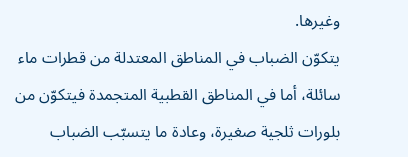وغيرها.
يتكوّن الضباب في المناطق المعتدلة من قطرات ماء سائلة، أما في المناطق القطبية المتجمدة فيتكوّن من بلورات ثلجية صغيرة، وعادة ما يتسبّب الضباب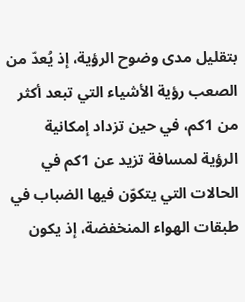بتقليل مدى وضوح الرؤية، إذ يُعدّ من الصعب رؤية الأشياء التي تبعد أكثر من 1كم، في حين تزداد إمكانية الرؤية لمسافة تزيد عن 1كم في الحالات التي يتكوّن فيها الضباب في طبقات الهواء المنخفضة، إذ يكون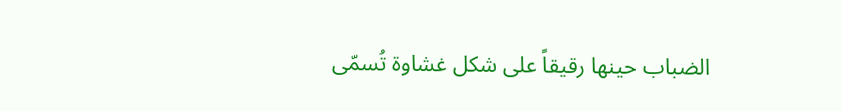الضباب حينها رقيقاً على شكل غشاوة تُسمّى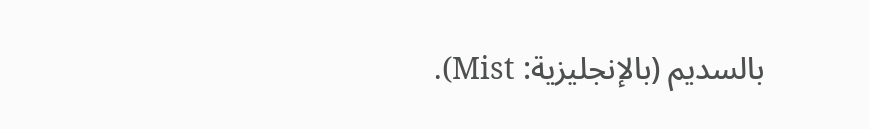بالسديم (بالإنجليزية: Mist).